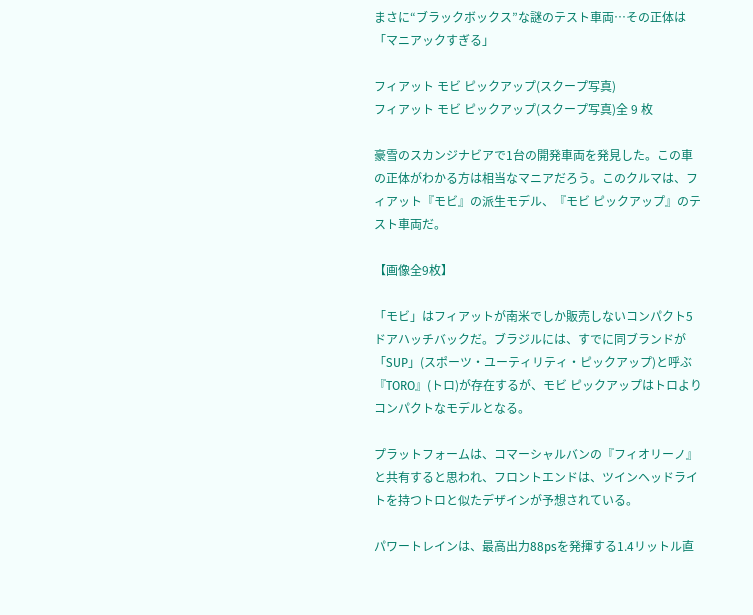まさに“ブラックボックス”な謎のテスト車両…その正体は「マニアックすぎる」

フィアット モビ ピックアップ(スクープ写真)
フィアット モビ ピックアップ(スクープ写真)全 9 枚

豪雪のスカンジナビアで1台の開発車両を発見した。この車の正体がわかる方は相当なマニアだろう。このクルマは、フィアット『モビ』の派生モデル、『モビ ピックアップ』のテスト車両だ。

【画像全9枚】

「モビ」はフィアットが南米でしか販売しないコンパクト5ドアハッチバックだ。ブラジルには、すでに同ブランドが「SUP」(スポーツ・ユーティリティ・ピックアップ)と呼ぶ『TORO』(トロ)が存在するが、モビ ピックアップはトロよりコンパクトなモデルとなる。

プラットフォームは、コマーシャルバンの『フィオリーノ』と共有すると思われ、フロントエンドは、ツインヘッドライトを持つトロと似たデザインが予想されている。

パワートレインは、最高出力88psを発揮する1.4リットル直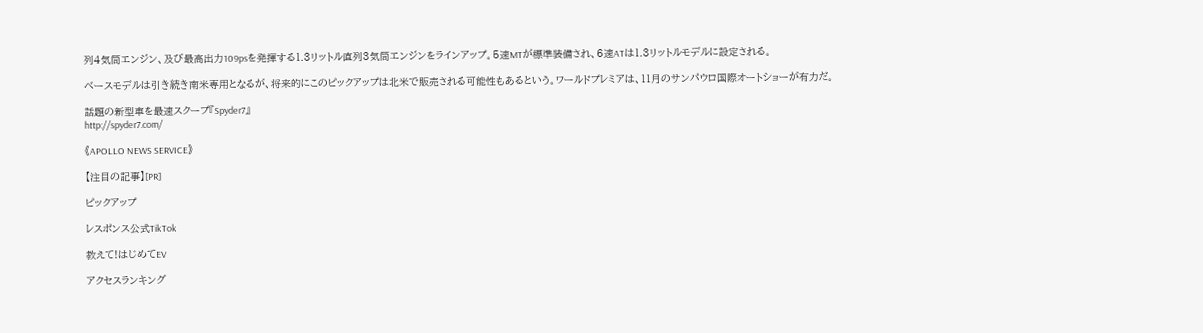列4気筒エンジン、及び最高出力109psを発揮する1.3リットル直列3気筒エンジンをラインアップ。5速MTが標準装備され、6速ATは1.3リットルモデルに設定される。

ベースモデルは引き続き南米専用となるが、将来的にこのピックアップは北米で販売される可能性もあるという。ワールドプレミアは、11月のサンパウロ国際オートショーが有力だ。

話題の新型車を最速スクープ『Spyder7』
http://spyder7.com/

《APOLLO NEWS SERVICE》

【注目の記事】[PR]

ピックアップ

レスポンス公式TikTok

教えて!はじめてEV

アクセスランキング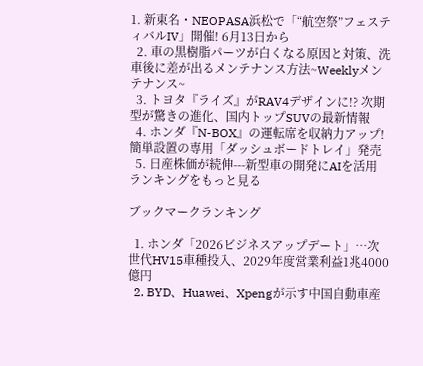1. 新東名・NEOPASA浜松で「“航空祭”フェスティバルIV」開催! 6月13日から
  2. 車の黒樹脂パーツが白くなる原因と対策、洗車後に差が出るメンテナンス方法~Weeklyメンテナンス~
  3. トヨタ『ライズ』がRAV4デザインに!? 次期型が驚きの進化、国内トップSUVの最新情報
  4. ホンダ『N-BOX』の運転席を収納力アップ! 簡単設置の専用「ダッシュボードトレイ」発売
  5. 日産株価が続伸---新型車の開発にAIを活用
ランキングをもっと見る

ブックマークランキング

  1. ホンダ「2026ビジネスアップデート」…次世代HV15車種投入、2029年度営業利益1兆4000億円
  2. BYD、Huawei、Xpengが示す中国自動車産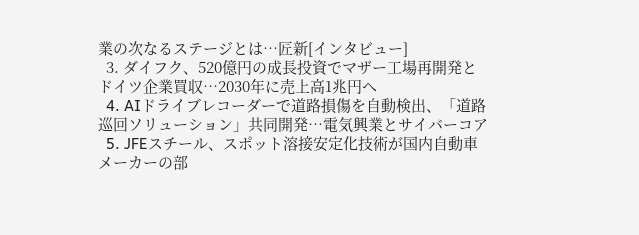業の次なるステージとは…匠新[インタビュー]
  3. ダイフク、520億円の成長投資でマザー工場再開発とドイツ企業買収…2030年に売上高1兆円へ
  4. AIドライブレコーダーで道路損傷を自動検出、「道路巡回ソリューション」共同開発…電気興業とサイバーコア
  5. JFEスチール、スポット溶接安定化技術が国内自動車メーカーの部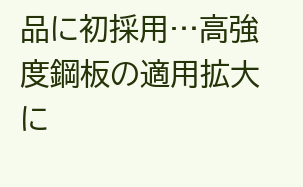品に初採用…高強度鋼板の適用拡大に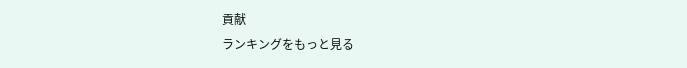貢献
ランキングをもっと見る